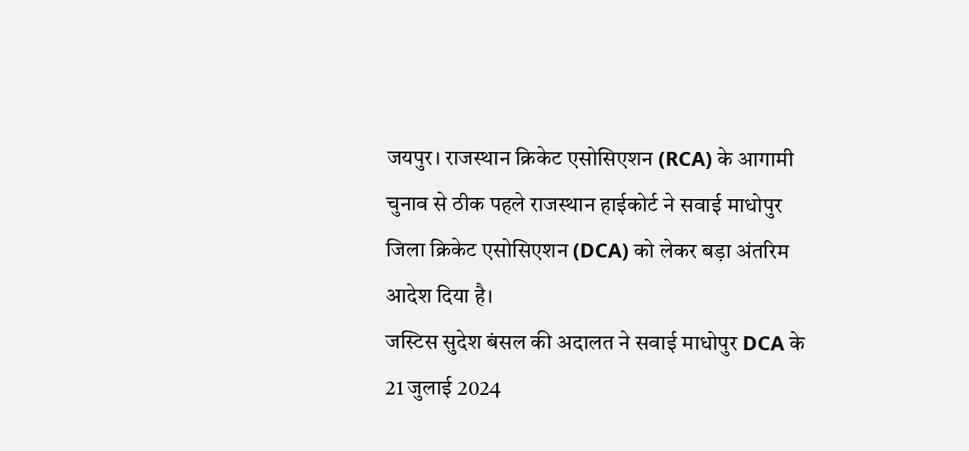जयपुर। राजस्थान क्रिकेट एसोसिएशन (RCA) के आगामी चुनाव से ठीक पहले राजस्थान हाईकोर्ट ने सवाई माधोपुर जिला क्रिकेट एसोसिएशन (DCA) को लेकर बड़ा अंतरिम आदेश दिया है।
जस्टिस सुदेश बंसल की अदालत ने सवाई माधोपुर DCA के 21 जुलाई 2024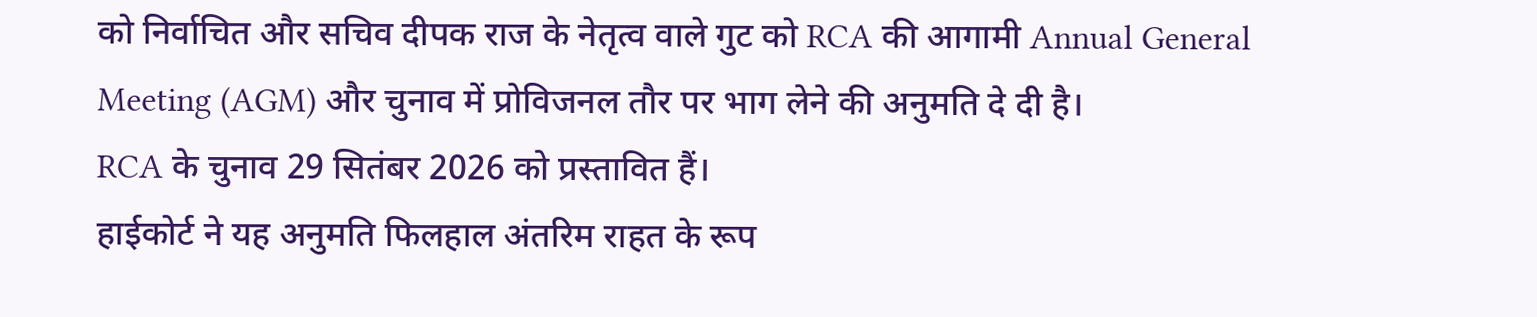को निर्वाचित और सचिव दीपक राज के नेतृत्व वाले गुट को RCA की आगामी Annual General Meeting (AGM) और चुनाव में प्रोविजनल तौर पर भाग लेने की अनुमति दे दी है।
RCA के चुनाव 29 सितंबर 2026 को प्रस्तावित हैं।
हाईकोर्ट ने यह अनुमति फिलहाल अंतरिम राहत के रूप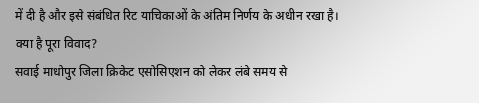में दी है और इसे संबंधित रिट याचिकाओं के अंतिम निर्णय के अधीन रखा है।
क्या है पूरा विवाद?
सवाई माधोपुर जिला क्रिकेट एसोसिएशन को लेकर लंबे समय से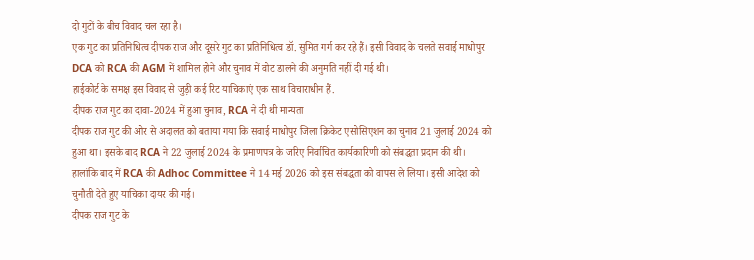दो गुटों के बीच विवाद चल रहा है।
एक गुट का प्रतिनिधित्व दीपक राज और दूसरे गुट का प्रतिनिधित्व डॉ. सुमित गर्ग कर रहे हैं। इसी विवाद के चलते सवाई माधोपुर DCA को RCA की AGM में शामिल होने और चुनाव में वोट डालने की अनुमति नहीं दी गई थी।
हाईकोर्ट के समक्ष इस विवाद से जुड़ी कई रिट याचिकाएं एक साथ विचाराधीन हैं.
दीपक राज गुट का दावा-2024 में हुआ चुनाव, RCA ने दी थी मान्यता
दीपक राज गुट की ओर से अदालत को बताया गया कि सवाई माधोपुर जिला क्रिकेट एसोसिएशन का चुनाव 21 जुलाई 2024 को हुआ था। इसके बाद RCA ने 22 जुलाई 2024 के प्रमाणपत्र के जरिए निर्वाचित कार्यकारिणी को संबद्धता प्रदान की थी।
हालांकि बाद में RCA की Adhoc Committee ने 14 मई 2026 को इस संबद्धता को वापस ले लिया। इसी आदेश को चुनौती देते हुए याचिका दायर की गई।
दीपक राज गुट के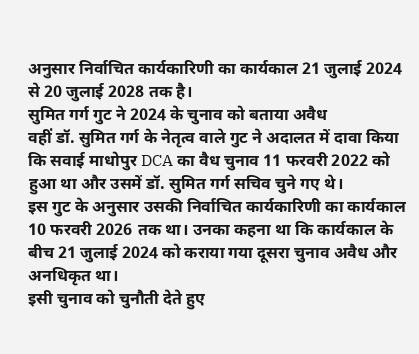अनुसार निर्वाचित कार्यकारिणी का कार्यकाल 21 जुलाई 2024 से 20 जुलाई 2028 तक है।
सुमित गर्ग गुट ने 2024 के चुनाव को बताया अवैध
वहीं डॉ. सुमित गर्ग के नेतृत्व वाले गुट ने अदालत में दावा किया कि सवाई माधोपुर DCA का वैध चुनाव 11 फरवरी 2022 को हुआ था और उसमें डॉ. सुमित गर्ग सचिव चुने गए थे।
इस गुट के अनुसार उसकी निर्वाचित कार्यकारिणी का कार्यकाल 10 फरवरी 2026 तक था। उनका कहना था कि कार्यकाल के बीच 21 जुलाई 2024 को कराया गया दूसरा चुनाव अवैध और अनधिकृत था।
इसी चुनाव को चुनौती देते हुए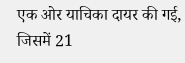एक ओर याचिका दायर की गई, जिसमें 21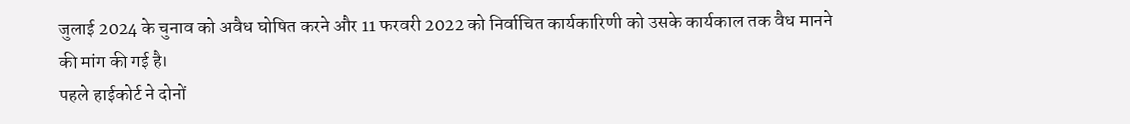जुलाई 2024 के चुनाव को अवैध घोषित करने और 11 फरवरी 2022 को निर्वाचित कार्यकारिणी को उसके कार्यकाल तक वैध मानने की मांग की गई है।
पहले हाईकोर्ट ने दोनों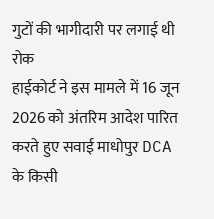गुटों की भागीदारी पर लगाई थी रोक
हाईकोर्ट ने इस मामले में 16 जून 2026 को अंतरिम आदेश पारित करते हुए सवाई माधोपुर DCA के किसी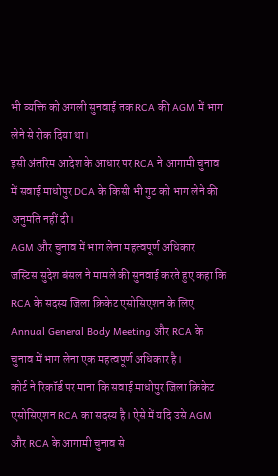भी व्यक्ति को अगली सुनवाई तक RCA की AGM में भाग लेने से रोक दिया था।
इसी अंतरिम आदेश के आधार पर RCA ने आगामी चुनाव में सवाई माधोपुर DCA के किसी भी गुट को भाग लेने की अनुमति नहीं दी।
AGM और चुनाव में भाग लेना महत्वपूर्ण अधिकार
जस्टिस सुदेश बंसल ने मामले की सुनवाई करते हुए कहा कि RCA के सदस्य जिला क्रिकेट एसोसिएशन के लिए Annual General Body Meeting और RCA के चुनाव में भाग लेना एक महत्वपूर्ण अधिकार है।
कोर्ट ने रिकॉर्ड पर माना कि सवाई माधोपुर जिला क्रिकेट एसोसिएशन RCA का सदस्य है। ऐसे में यदि उसे AGM और RCA के आगामी चुनाव से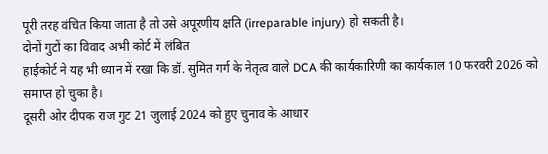पूरी तरह वंचित किया जाता है तो उसे अपूरणीय क्षति (irreparable injury) हो सकती है।
दोनों गुटों का विवाद अभी कोर्ट में लंबित
हाईकोर्ट ने यह भी ध्यान में रखा कि डॉ. सुमित गर्ग के नेतृत्व वाले DCA की कार्यकारिणी का कार्यकाल 10 फरवरी 2026 को समाप्त हो चुका है।
दूसरी ओर दीपक राज गुट 21 जुलाई 2024 को हुए चुनाव के आधार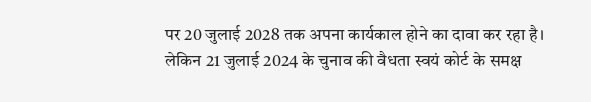पर 20 जुलाई 2028 तक अपना कार्यकाल होने का दावा कर रहा है।
लेकिन 21 जुलाई 2024 के चुनाव की वैधता स्वयं कोर्ट के समक्ष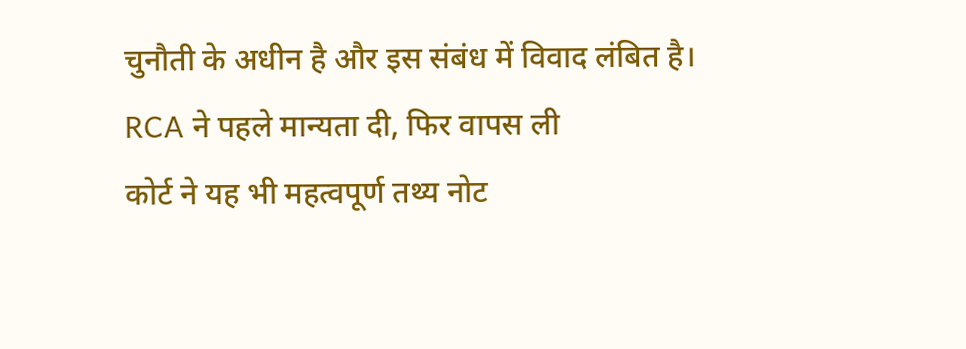चुनौती के अधीन है और इस संबंध में विवाद लंबित है।
RCA ने पहले मान्यता दी, फिर वापस ली
कोर्ट ने यह भी महत्वपूर्ण तथ्य नोट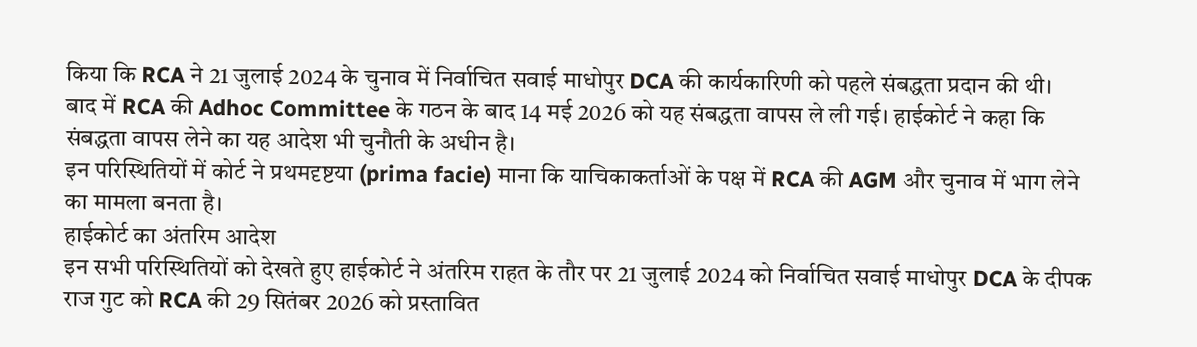किया कि RCA ने 21 जुलाई 2024 के चुनाव में निर्वाचित सवाई माधोपुर DCA की कार्यकारिणी को पहले संबद्धता प्रदान की थी।
बाद में RCA की Adhoc Committee के गठन के बाद 14 मई 2026 को यह संबद्धता वापस ले ली गई। हाईकोर्ट ने कहा कि संबद्धता वापस लेने का यह आदेश भी चुनौती के अधीन है।
इन परिस्थितियों में कोर्ट ने प्रथमदृष्टया (prima facie) माना कि याचिकाकर्ताओं के पक्ष में RCA की AGM और चुनाव में भाग लेने का मामला बनता है।
हाईकोर्ट का अंतरिम आदेश
इन सभी परिस्थितियों को देखते हुए हाईकोर्ट ने अंतरिम राहत के तौर पर 21 जुलाई 2024 को निर्वाचित सवाई माधोपुर DCA के दीपक राज गुट को RCA की 29 सितंबर 2026 को प्रस्तावित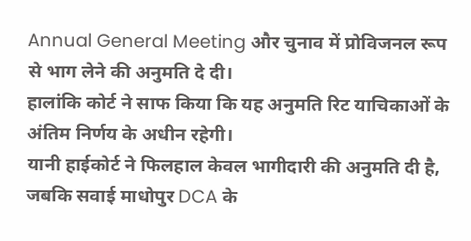Annual General Meeting और चुनाव में प्रोविजनल रूप से भाग लेने की अनुमति दे दी।
हालांकि कोर्ट ने साफ किया कि यह अनुमति रिट याचिकाओं के अंतिम निर्णय के अधीन रहेगी।
यानी हाईकोर्ट ने फिलहाल केवल भागीदारी की अनुमति दी है, जबकि सवाई माधोपुर DCA के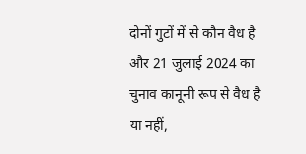दोनों गुटों में से कौन वैध है और 21 जुलाई 2024 का चुनाव कानूनी रूप से वैध है या नहीं,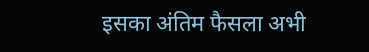इसका अंतिम फैसला अभी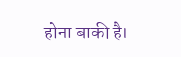होना बाकी है।